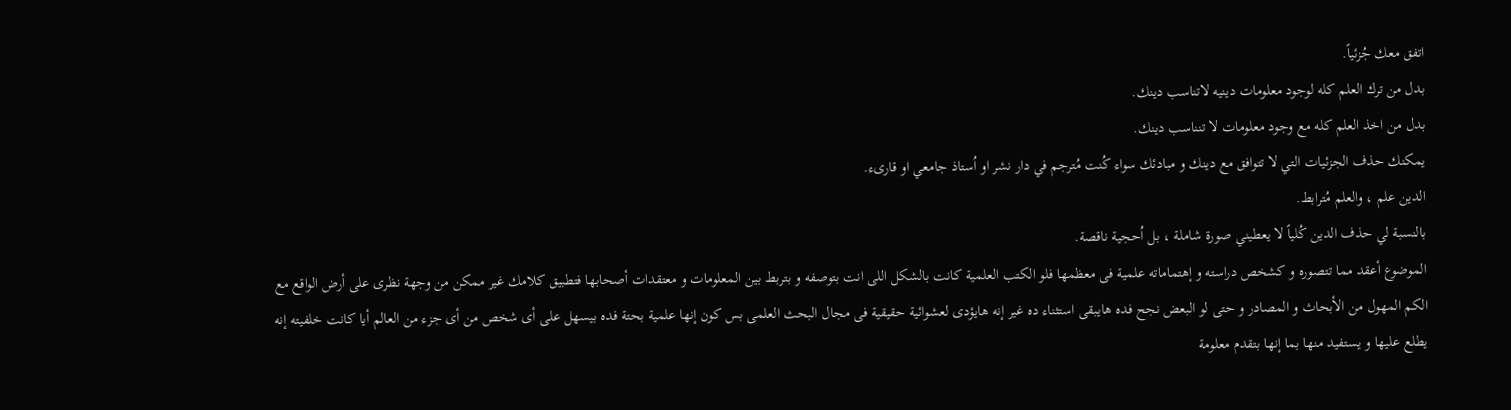اتفق معك جُزئياً.
بدل من ترك العلم كله لوجود معلومات دينيه لاتناسب دينك.
بدل من اخذ العلم كله مع وجود معلومات لا تنناسب دينك.
يمكنك حذف الجزئيات التي لا تتوافق مع دينك و مبادئك سواء كُنت مُترجم في دار نشر او اُستاذ جامعي او قارىء.
الدين علم ، والعلم مُترابط.
بالنسبة لي حذف الدين كُلياً لا يعطيني صورة شاملة ، بل اُحجية ناقصة.
الموضوع أعقد مما تتصوره و كشخص دراسته و إهتماماته علمية فى معظمها فلو الكتب العلمية كانت بالشكل اللى انت بتوصفه و بتربط بين المعلومات و معتقدات أصحابها فتطبيق كلامك غير ممكن من وجهة نظرى على أرض الواقع مع الكم المهول من الأبحاث و المصادر و حتى لو البعض نجح فده هايبقى استثناء ده غير إنه هايؤدى لعشوائية حقيقية فى مجال البحث العلمى بس كون إنها علمية بحتة فده بيسهل على أى شخص من أى جزء من العالم أيا كانت خلفيته إنه يطلع عليها و يستفيد منها بما إنها بتقدم معلومة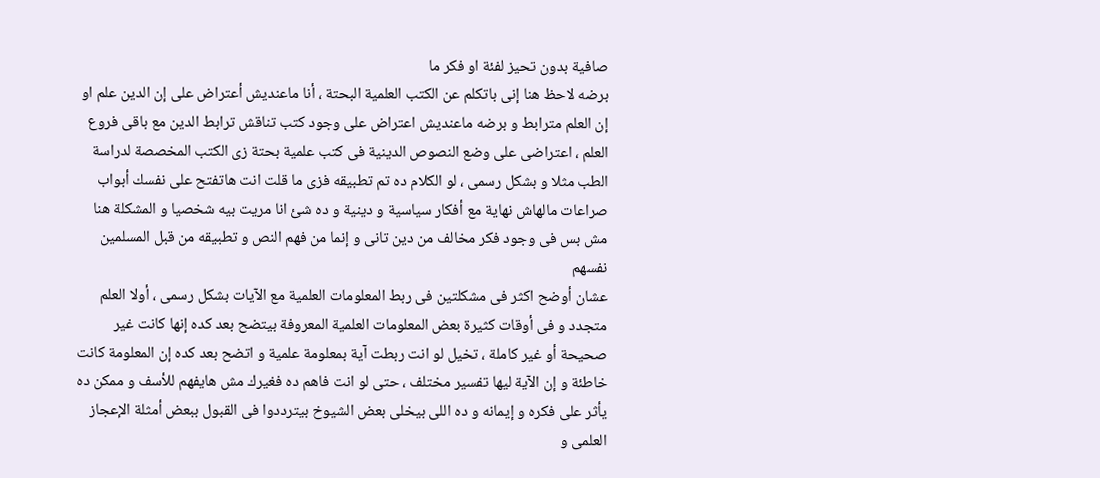صافية بدون تحيز لفئة او فكر ما
برضه لاحظ هنا إنى باتكلم عن الكتب العلمية البحتة ، أنا ماعنديش أعتراض على إن الدين علم او إن العلم مترابط و برضه ماعنديش اعتراض على وجود كتب تناقش ترابط الدين مع باقى فروع العلم ، اعتراضى على وضع النصوص الدينية فى كتب علمية بحتة زى الكتب المخصصة لدراسة الطب مثلا و بشكل رسمى ، لو الكلام ده تم تطبيقه فزى ما قلت انت هاتفتح على نفسك أبواب صراعات مالهاش نهاية مع أفكار سياسية و دينية و ده شئ انا مريت بيه شخصيا و المشكلة هنا مش بس فى وجود فكر مخالف من دين تانى و إنما من فهم النص و تطبيقه من قبل المسلمين نفسهم
عشان أوضح اكثر فى مشكلتين فى ربط المعلومات العلمية مع الآيات بشكل رسمى ، أولا العلم متجدد و فى أوقات كثيرة بعض المعلومات العلمية المعروفة بيتضح بعد كده إنها كانت غير صحيحة أو غير كاملة ، تخيل لو انت ربطت آية بمعلومة علمية و اتضح بعد كده إن المعلومة كانت خاطئة و إن الآية ليها تفسير مختلف ، حتى لو انت فاهم ده فغيرك مش هايفهم للأسف و ممكن ده يأثر على فكره و إيمانه و ده اللى بيخلى بعض الشيوخ بيترددوا فى القبول ببعض أمثلة الإعجاز العلمى و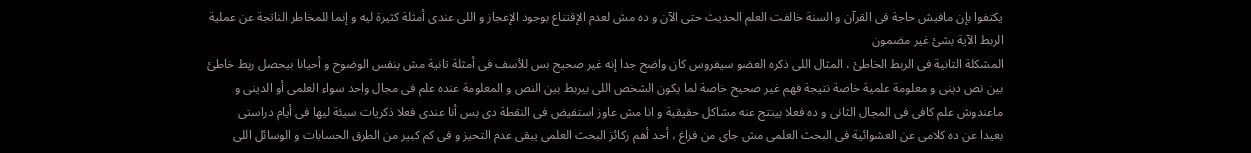يكتفوا بإن مافيش حاجة فى القرآن و السنة خالفت العلم الحديث حتى الآن و ده مش لعدم الإقتناع بوجود الإعجاز و اللى عندى أمثلة كثيرة ليه و إنما للمخاطر الناتجة عن عملية الربط الآية بشئ غير مضمون
المشكلة التانية فى الربط الخاطئ ، المثال اللى ذكره العضو سيفروس كان واضح جدا إنه غير صحيح بس للأسف فى أمثلة تانية مش بنفس الوضوح و أحيانا بيحصل ربط خاطئ بين نص دينى و معلومة علمية خاصة نتيجة فهم غير صحيح خاصة لما يكون الشخص اللى بيربط بين النص و المعلومة عنده علم فى مجال واحد سواء العلمى أو الدينى و ماعندوش علم كافى فى المجال الثانى و ده فعلا بينتج عنه مشاكل حقيقية و انا مش عاوز استفيض فى النقطة دى بس أنا عندى فعلا ذكريات سيئة ليها فى أيام دراستى
بعيدا عن ده كلامى عن العشوائية فى البحث العلمى مش جاى من فراغ ، أحد أهم ركائز البحث العلمى يبقى عدم التحيز و فى كم كبير من الطرق الحسابات و الوسائل اللى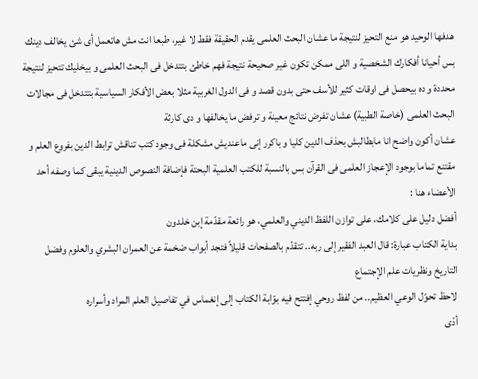هدفها الوحيد هو منع التحيز لنتيجة ما عشان البحث العلمى يقدم الحقيقة فقط لا غير، طبعا انت مش هاتعمل أى شئ يخالف دينك بس أحيانا أفكارك الشخصية و اللى ممكن تكون غير صحيحة نتيجة فهم خاطئ بتتدخل فى البحث العلمى و بيخليك تتحيز لنتيجة محددة و ده بيحصل فى اوقات كثير للأسف حتى بدون قصد و فى الدول الغربية مثلا بعض الأفكار السياسية بتتدخل فى مجالات البحث العلمى (خاصة الطبية) عشان تفرض نتائج معينة و ترفض ما يخالفها و دى كارثة
عشان أكون واضح انا مابطالبش بحذف الدين كليا و باكرر إنى ماعنديش مشكلة فى وجود كتب تناقش ترابط الدين بفروع العلم و مقتنع تماما بوجود الإعجاز العلمى فى القرآن بس بالنسبة للكتب العلمية البحتة فإضافة النصوص الدينية يبقى كما وصفه أحد الأعضاء هنا :
أفضل دليل على كلامك، على توازن اللفظ الديني والعلمي، هو رائعة مقدّمة إبن خلدون
بداية الكتاب عبارة: قال العبد الفقير إلى ربه.. تتقدّم بالصفحات قليلاً فتجد أبواب ضخمة عن العمران البشري والعلوم وفضل التاريخ ونظريات علم الإجتماع
لاحظ تحوّل الوعي العظيم.. من لفظ روحي إفتتح فيه بوّابة الكتاب إلى إنغماس في تفاصيل العلم المراد وأسراره
أدّى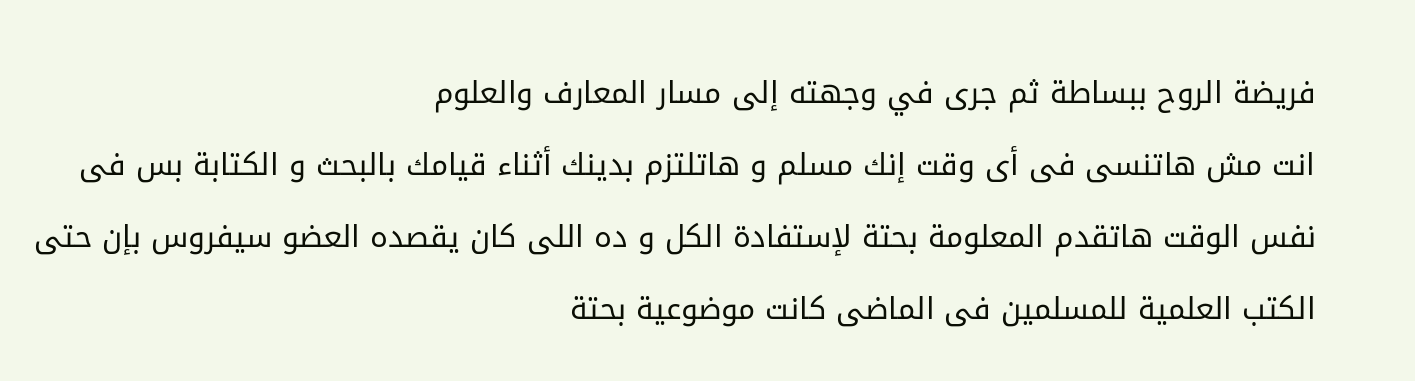فريضة الروح ببساطة ثم جرى في وجهته إلى مسار المعارف والعلوم
انت مش هاتنسى فى أى وقت إنك مسلم و هاتلتزم بدينك أثناء قيامك بالبحث و الكتابة بس فى نفس الوقت هاتقدم المعلومة بحتة لإستفادة الكل و ده اللى كان يقصده العضو سيفروس بإن حتى الكتب العلمية للمسلمين فى الماضى كانت موضوعية بحتة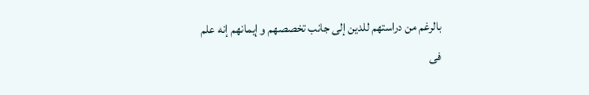بالرغم من دراستهم للدين إلى جانب تخصصهم و إيمانهم إنه علم
فى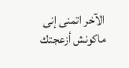الآخر اتمنى إنى ماكونش أزعجتك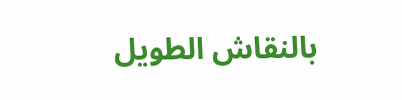بالنقاش الطويل